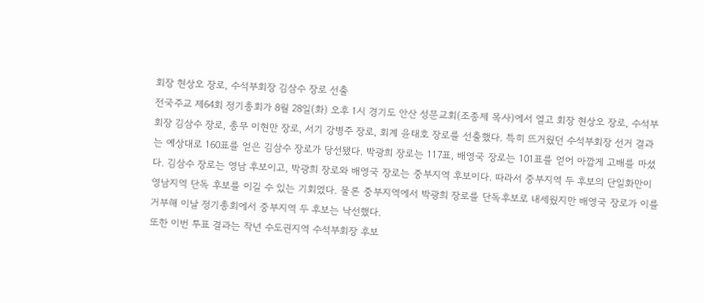회장 현상오 장로, 수석부회장 김삼수 장로 선출
전국주교 제64회 정기총회가 8월 28일(화) 오후 1시 경기도 안산 성문교회(조종제 목사)에서 열고 회장 현상오 장로, 수석부회장 김삼수 장로, 총무 이현만 장로, 서기 강병주 장로, 회계 윤태호 장로를 선출했다. 특히 뜨거웠던 수석부회장 선거 결과는 예상대로 160표를 얻은 김삼수 장로가 당선됐다. 박광희 장로는 117표, 배영국 장로는 101표를 얻어 아깝게 고배를 마셨다. 김삼수 장로는 영남 후보이고, 박광희 장로와 배영국 장로는 중부지역 후보이다. 따라서 중부지역 두 후보의 단일화만이 영남지역 단독 후보를 이길 수 있는 기회였다. 물론 중부지역에서 박광희 장로를 단독후보로 내세웠지만 배영국 장로가 이를 거부해 이날 정기총회에서 중부지역 두 후보는 낙선했다.
또한 이번 투표 결과는 작년 수도권지역 수석부회장 후보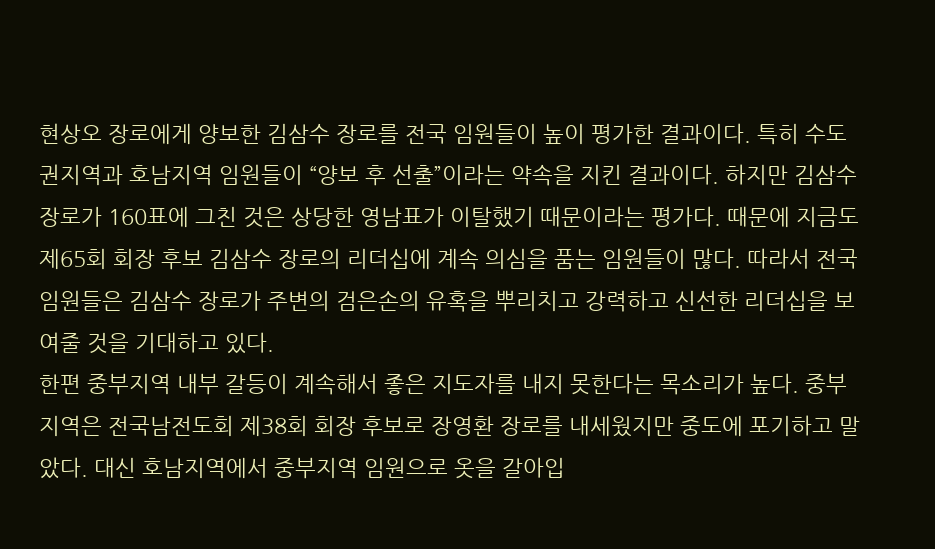현상오 장로에게 양보한 김삼수 장로를 전국 임원들이 높이 평가한 결과이다. 특히 수도권지역과 호남지역 임원들이 “양보 후 선출”이라는 약속을 지킨 결과이다. 하지만 김삼수 장로가 160표에 그친 것은 상당한 영남표가 이탈했기 때문이라는 평가다. 때문에 지금도 제65회 회장 후보 김삼수 장로의 리더십에 계속 의심을 품는 임원들이 많다. 따라서 전국 임원들은 김삼수 장로가 주변의 검은손의 유혹을 뿌리치고 강력하고 신선한 리더십을 보여줄 것을 기대하고 있다.
한편 중부지역 내부 갈등이 계속해서 좋은 지도자를 내지 못한다는 목소리가 높다. 중부지역은 전국남전도회 제38회 회장 후보로 장영환 장로를 내세웠지만 중도에 포기하고 말았다. 대신 호남지역에서 중부지역 임원으로 옷을 갈아입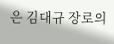은 김대규 장로의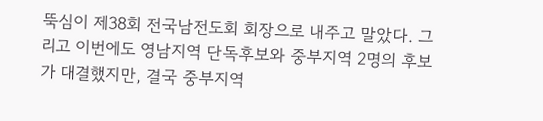뚝심이 제38회 전국남전도회 회장으로 내주고 말았다. 그리고 이번에도 영남지역 단독후보와 중부지역 2명의 후보가 대결했지만, 결국 중부지역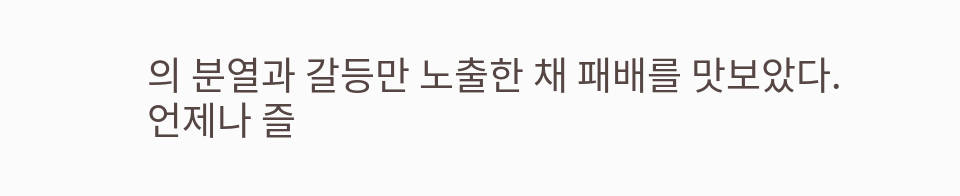의 분열과 갈등만 노출한 채 패배를 맛보았다.
언제나 즐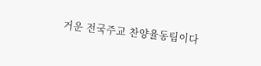거운 전국주교 찬양율동팀이다